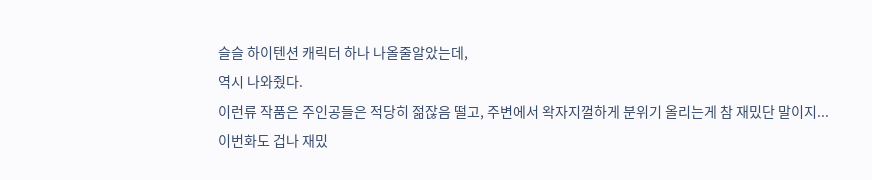슬슬 하이텐션 캐릭터 하나 나올줄알았는데,
역시 나와줬다.
이런류 작품은 주인공들은 적당히 젊잖음 떨고, 주변에서 왁자지껄하게 분위기 올리는게 참 재밌단 말이지...
이번화도 겁나 재밌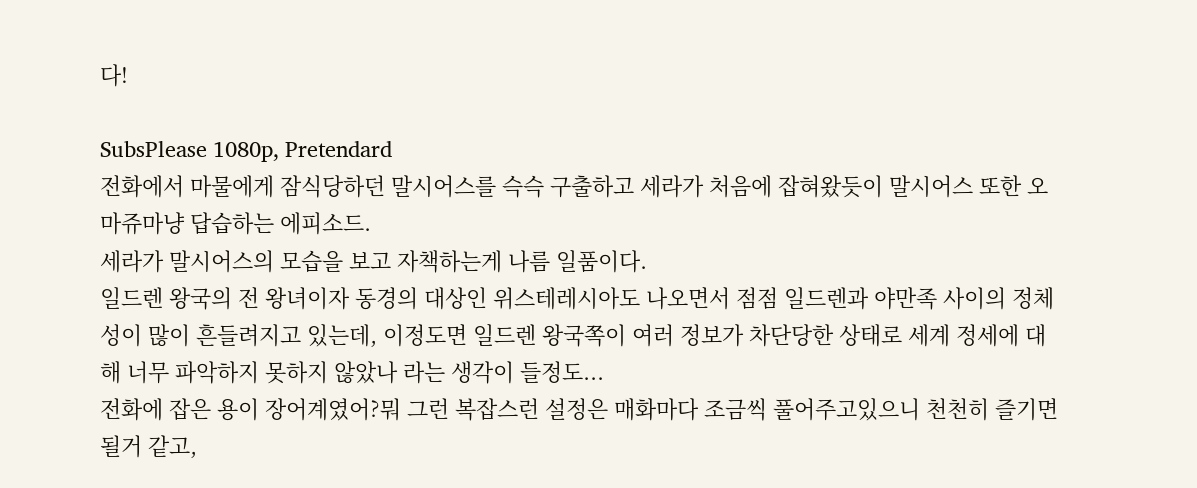다!

SubsPlease 1080p, Pretendard
전화에서 마물에게 잠식당하던 말시어스를 슥슥 구출하고 세라가 처음에 잡혀왔듯이 말시어스 또한 오마쥬마냥 답습하는 에피소드.
세라가 말시어스의 모습을 보고 자책하는게 나름 일품이다.
일드렌 왕국의 전 왕녀이자 동경의 대상인 위스테레시아도 나오면서 점점 일드렌과 야만족 사이의 정체성이 많이 흔들려지고 있는데, 이정도면 일드렌 왕국쪽이 여러 정보가 차단당한 상태로 세계 정세에 대해 너무 파악하지 못하지 않았나 라는 생각이 들정도...
전화에 잡은 용이 장어계였어?뭐 그런 복잡스런 설정은 매화마다 조금씩 풀어주고있으니 천천히 즐기면 될거 같고,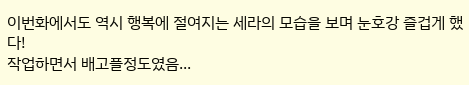이번화에서도 역시 행복에 절여지는 세라의 모습을 보며 눈호강 즐겁게 했다!
작업하면서 배고플정도였음...